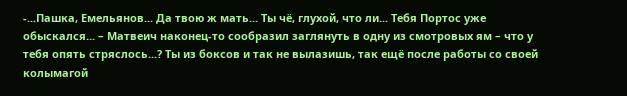-...Пашка, Емельянов... Да твою ж мать... Ты чё, глухой, что ли... Тебя Портос уже обыскался... – Матвеич наконец-то сообразил заглянуть в одну из смотровых ям – что у тебя опять стряслось...? Ты из боксов и так не вылазишь, так ещё после работы со своей колымагой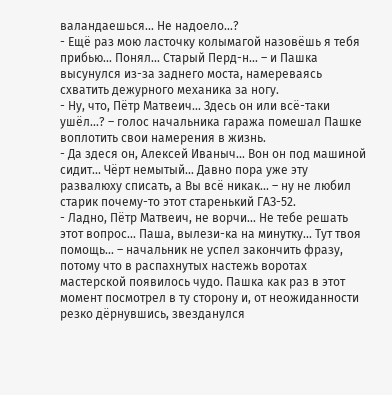валандаешься... Не надоело...?
- Ещё раз мою ласточку колымагой назовёшь я тебя прибью... Понял... Старый Перд-н... – и Пашка высунулся из-за заднего моста, намереваясь схватить дежурного механика за ногу.
- Ну, что, Пётр Матвеич... Здесь он или всё-таки ушёл...? – голос начальника гаража помешал Пашке воплотить свои намерения в жизнь.
- Да здеся он, Алексей Иваныч... Вон он под машиной сидит... Чёрт немытый... Давно пора уже эту развалюху списать, а Вы всё никак... – ну не любил старик почему-то этот старенький ГАЗ-52.
- Ладно, Пётр Матвеич, не ворчи... Не тебе решать этот вопрос... Паша, вылези-ка на минутку... Тут твоя помощь... – начальник не успел закончить фразу, потому что в распахнутых настежь воротах мастерской появилось чудо. Пашка как раз в этот момент посмотрел в ту сторону и, от неожиданности резко дёрнувшись, звезданулся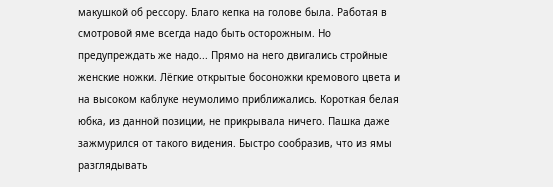макушкой об рессору. Благо кепка на голове была. Работая в смотровой яме всегда надо быть осторожным. Но предупреждать же надо... Прямо на него двигались стройные женские ножки. Лёгкие открытые босоножки кремового цвета и на высоком каблуке неумолимо приближались. Короткая белая юбка, из данной позиции, не прикрывала ничего. Пашка даже зажмурился от такого видения. Быстро сообразив, что из ямы разглядывать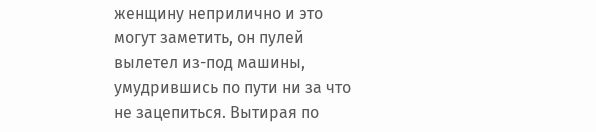женщину неприлично и это могут заметить, он пулей вылетел из-под машины, умудрившись по пути ни за что не зацепиться. Вытирая по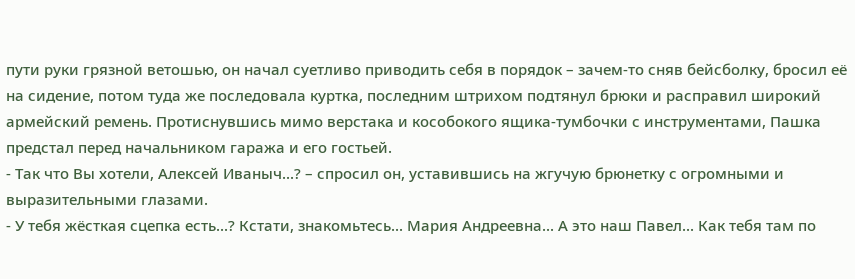пути руки грязной ветошью, он начал суетливо приводить себя в порядок – зачем-то сняв бейсболку, бросил её на сидение, потом туда же последовала куртка, последним штрихом подтянул брюки и расправил широкий армейский ремень. Протиснувшись мимо верстака и кособокого ящика-тумбочки с инструментами, Пашка предстал перед начальником гаража и его гостьей.
- Так что Вы хотели, Алексей Иваныч...? – спросил он, уставившись на жгучую брюнетку с огромными и выразительными глазами.
- У тебя жёсткая сцепка есть...? Кстати, знакомьтесь... Мария Андреевна... А это наш Павел... Как тебя там по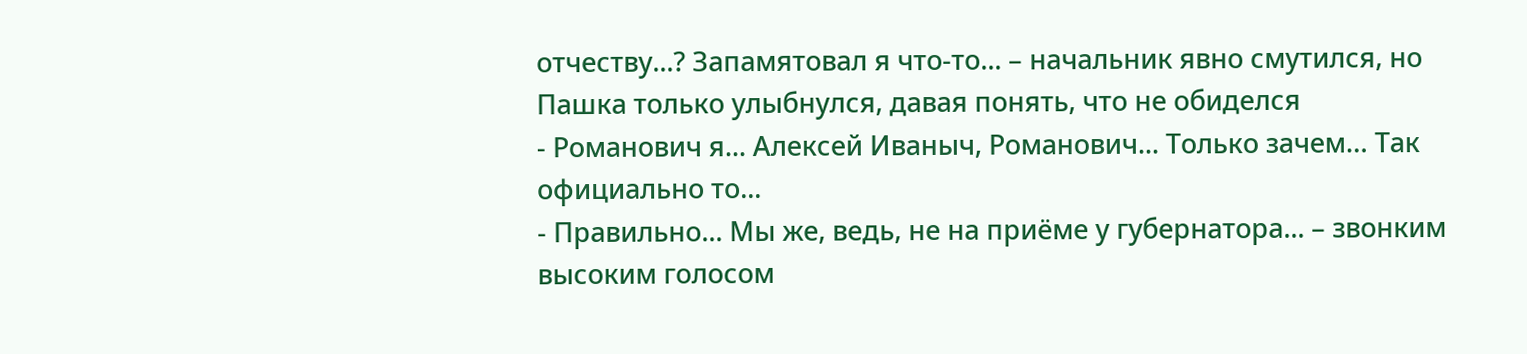отчеству...? Запамятовал я что-то... – начальник явно смутился, но Пашка только улыбнулся, давая понять, что не обиделся
- Романович я... Алексей Иваныч, Романович... Только зачем… Так официально то...
- Правильно... Мы же, ведь, не на приёме у губернатора... – звонким высоким голосом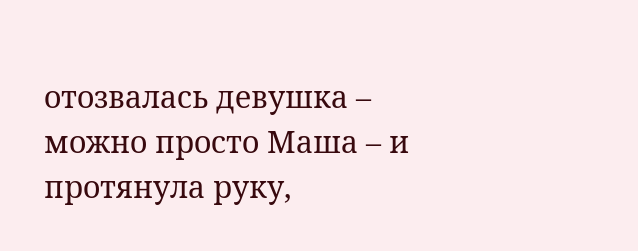отозвалась девушка – можно просто Маша – и протянула руку,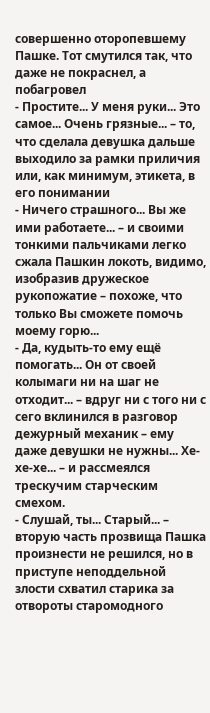совершенно оторопевшему Пашке. Тот смутился так, что даже не покраснел, а побагровел
- Простите... У меня руки... Это самое... Очень грязные... – то, что сделала девушка дальше выходило за рамки приличия или, как минимум, этикета, в его понимании
- Ничего страшного... Вы же ими работаете... – и своими тонкими пальчиками легко сжала Пашкин локоть, видимо, изобразив дружеское рукопожатие – похоже, что только Вы сможете помочь моему горю...
- Да, кудыть-то ему ещё помогать... Он от своей колымаги ни на шаг не отходит... – вдруг ни с того ни с сего вклинился в разговор дежурный механик – ему даже девушки не нужны... Хе-хе-хе... – и рассмеялся трескучим старческим смехом.
- Слушай, ты... Старый... – вторую часть прозвища Пашка произнести не решился, но в приступе неподдельной злости схватил старика за отвороты старомодного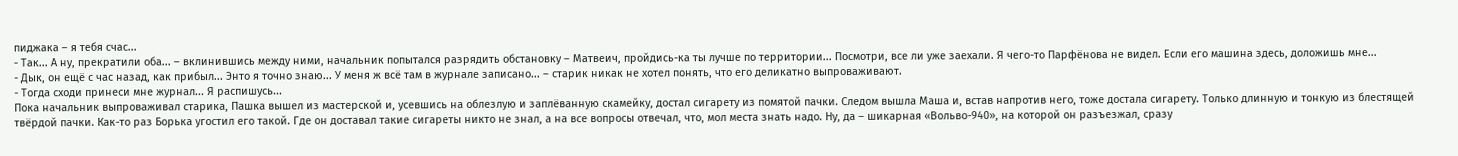пиджака – я тебя счас...
- Так... А ну, прекратили оба... – вклинившись между ними, начальник попытался разрядить обстановку – Матвеич, пройдись-ка ты лучше по территории... Посмотри, все ли уже заехали. Я чего-то Парфёнова не видел. Если его машина здесь, доложишь мне...
- Дык, он ещё с час назад, как прибыл... Энто я точно знаю... У меня ж всё там в журнале записано... – старик никак не хотел понять, что его деликатно выпроваживают.
- Тогда сходи принеси мне журнал... Я распишусь...
Пока начальник выпроваживал старика, Пашка вышел из мастерской и, усевшись на облезлую и заплёванную скамейку, достал сигарету из помятой пачки. Следом вышла Маша и, встав напротив него, тоже достала сигарету. Только длинную и тонкую из блестящей твёрдой пачки. Как-то раз Борька угостил его такой. Где он доставал такие сигареты никто не знал, а на все вопросы отвечал, что, мол места знать надо. Ну, да – шикарная «Вольво-940», на которой он разъезжал, сразу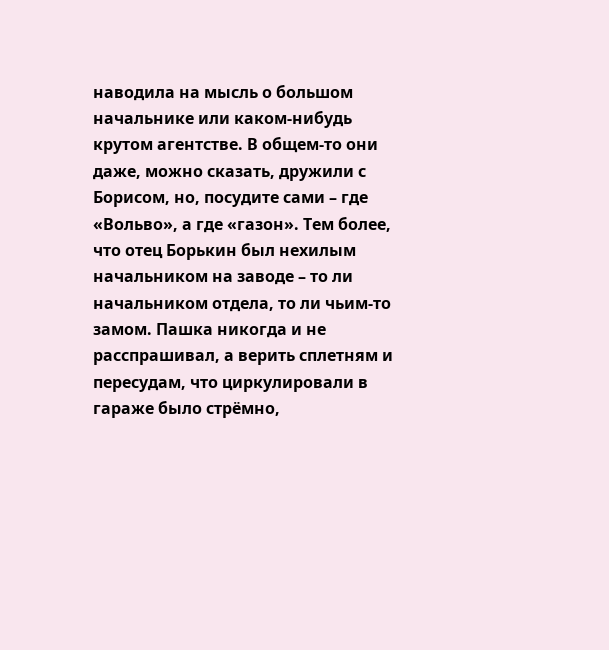наводила на мысль о большом начальнике или каком-нибудь крутом агентстве. В общем-то они даже, можно сказать, дружили с Борисом, но, посудите сами – где «Вольво», а где «газон». Тем более, что отец Борькин был нехилым начальником на заводе – то ли начальником отдела, то ли чьим-то замом. Пашка никогда и не расспрашивал, а верить сплетням и пересудам, что циркулировали в гараже было стрёмно,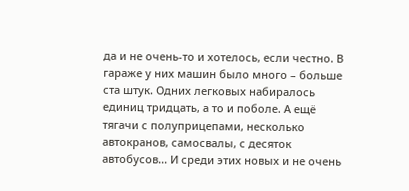да и не очень-то и хотелось, если честно. В гараже у них машин было много – больше ста штук. Одних легковых набиралось единиц тридцать, а то и поболе. А ещё тягачи с полуприцепами, несколько автокранов, самосвалы, с десяток автобусов... И среди этих новых и не очень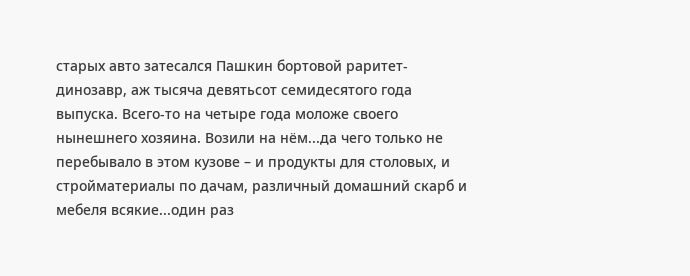старых авто затесался Пашкин бортовой раритет-динозавр, аж тысяча девятьсот семидесятого года выпуска. Всего-то на четыре года моложе своего нынешнего хозяина. Возили на нём...да чего только не перебывало в этом кузове – и продукты для столовых, и стройматериалы по дачам, различный домашний скарб и мебеля всякие...один раз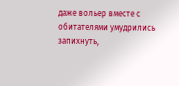даже вольер вместе с обитателями умудрились запихнуть,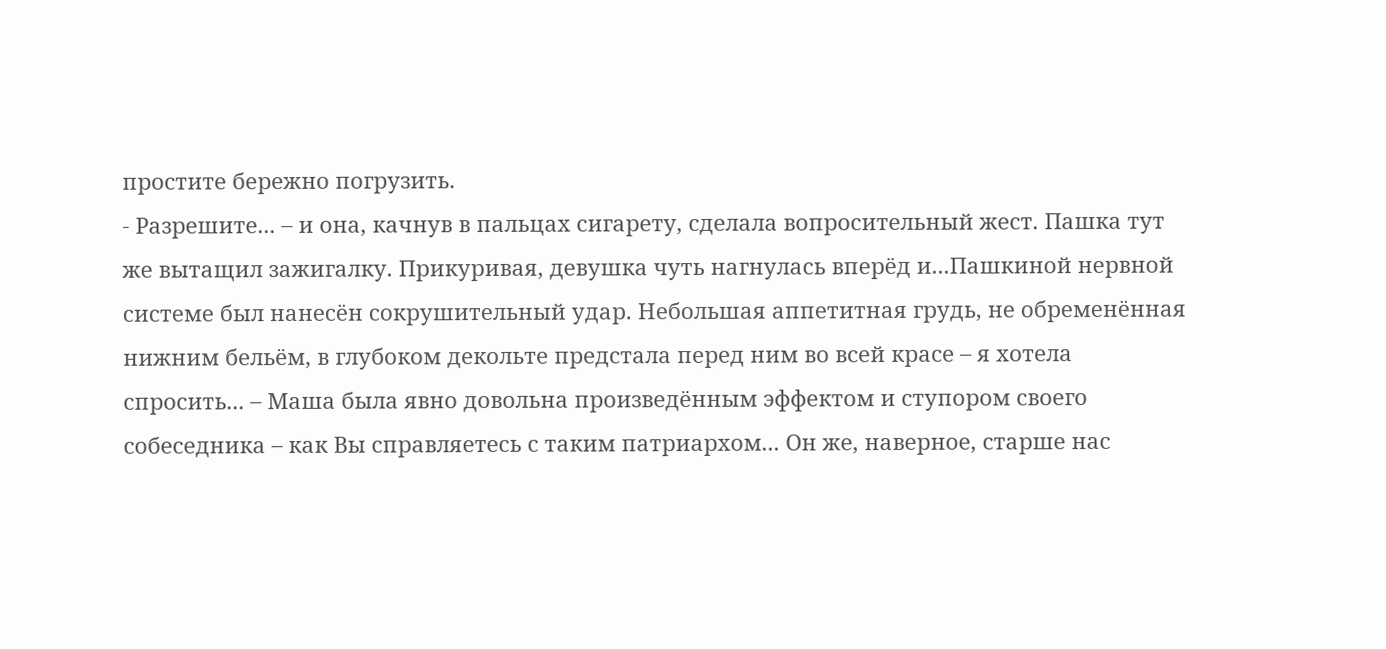простите бережно погрузить.
- Разрешите... – и она, качнув в пальцах сигарету, сделала вопросительный жест. Пашка тут же вытащил зажигалку. Прикуривая, девушка чуть нагнулась вперёд и...Пашкиной нервной системе был нанесён сокрушительный удар. Небольшая аппетитная грудь, не обременённая нижним бельём, в глубоком декольте предстала перед ним во всей красе – я хотела спросить... – Маша была явно довольна произведённым эффектом и ступором своего собеседника – как Вы справляетесь с таким патриархом... Он же, наверное, старше нас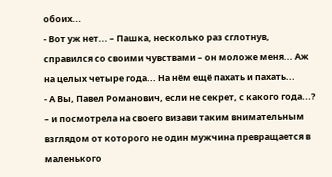обоих...
- Вот уж нет... – Пашка, несколько раз сглотнув, справился со своими чувствами – он моложе меня... Аж на целых четыре года... На нём ещё пахать и пахать...
- А Вы, Павел Романович, если не секрет, с какого года...? – и посмотрела на своего визави таким внимательным взглядом от которого не один мужчина превращается в маленького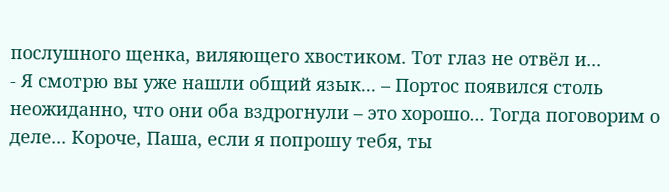послушного щенка, виляющего хвостиком. Тот глаз не отвёл и...
- Я смотрю вы уже нашли общий язык... – Портос появился столь неожиданно, что они оба вздрогнули – это хорошо... Тогда поговорим о деле... Короче, Паша, если я попрошу тебя, ты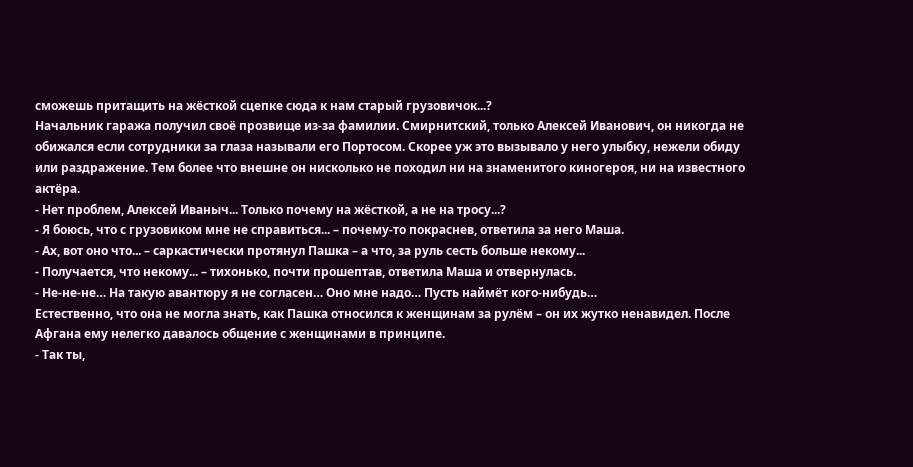сможешь притащить на жёсткой сцепке сюда к нам старый грузовичок...?
Начальник гаража получил своё прозвище из-за фамилии. Смирнитский, только Алексей Иванович, он никогда не обижался если сотрудники за глаза называли его Портосом. Скорее уж это вызывало у него улыбку, нежели обиду или раздражение. Тем более что внешне он нисколько не походил ни на знаменитого киногероя, ни на известного актёра.
- Нет проблем, Алексей Иваныч... Только почему на жёсткой, а не на тросу...?
- Я боюсь, что с грузовиком мне не справиться... – почему-то покраснев, ответила за него Маша.
- Ах, вот оно что... – саркастически протянул Пашка – а что, за руль сесть больше некому...
- Получается, что некому... – тихонько, почти прошептав, ответила Маша и отвернулась.
- Не-не-не… На такую авантюру я не согласен… Оно мне надо… Пусть наймёт кого-нибудь…
Естественно, что она не могла знать, как Пашка относился к женщинам за рулём – он их жутко ненавидел. После Афгана ему нелегко давалось общение с женщинами в принципе.
- Так ты,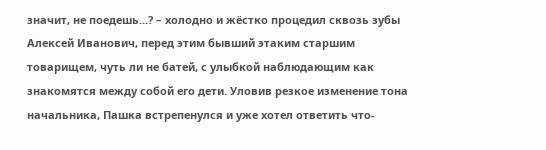значит, не поедешь...? – холодно и жёстко процедил сквозь зубы Алексей Иванович, перед этим бывший этаким старшим товарищем, чуть ли не батей, с улыбкой наблюдающим как знакомятся между собой его дети. Уловив резкое изменение тона начальника, Пашка встрепенулся и уже хотел ответить что-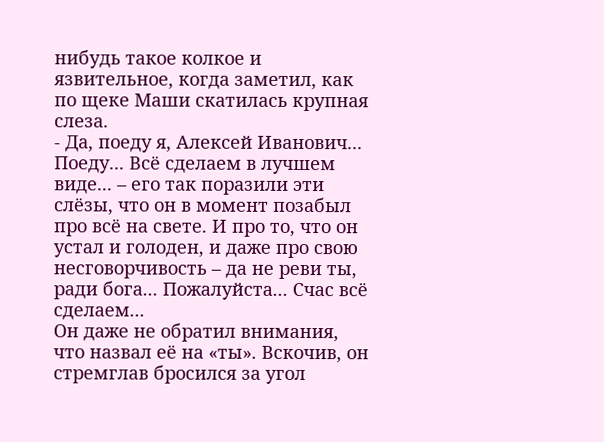нибудь такое колкое и язвительное, когда заметил, как по щеке Маши скатилась крупная слеза.
- Да, поеду я, Алексей Иванович... Поеду... Всё сделаем в лучшем виде... – его так поразили эти слёзы, что он в момент позабыл про всё на свете. И про то, что он устал и голоден, и даже про свою несговорчивость – да не реви ты, ради бога... Пожалуйста... Счас всё сделаем...
Он даже не обратил внимания, что назвал её на «ты». Вскочив, он стремглав бросился за угол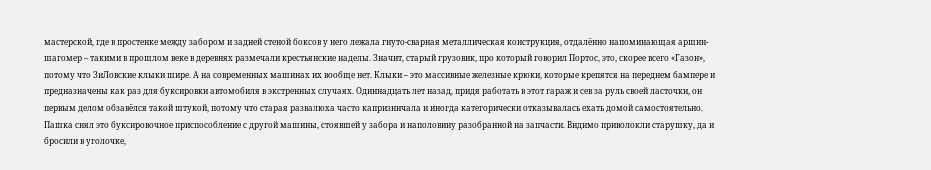мастерской, где в простенке между забором и задней стеной боксов у него лежала гнуто-сварная металлическая конструкция, отдалённо напоминающая аршин-шагомер – такими в прошлом веке в деревнях размечали крестьянские наделы. Значит, старый грузовик, про который говорил Портос, это, скорее всего «Газон», потому что ЗиЛовские клыки шире. А на современных машинах их вообще нет. Клыки – это массивные железные крюки, которые крепятся на переднем бампере и предназначены как раз для буксировки автомобиля в экстренных случаях. Одиннадцать лет назад, придя работать в этот гараж и сев за руль своей ласточки, он первым делом обзавёлся такой штукой, потому что старая развалюха часто капризничала и иногда категорически отказывалась ехать домой самостоятельно. Пашка снял это буксировочное приспособление с другой машины, стоявшей у забора и наполовину разобранной на запчасти. Видимо приволокли старушку, да и бросили в уголочке,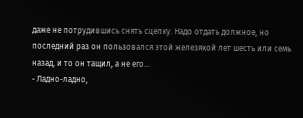даже не потрудившись снять сцепку. Надо отдать должное, но последний раз он пользовался этой железякой лет шесть или семь назад, и то он тащил, а не его...
- Ладно-ладно,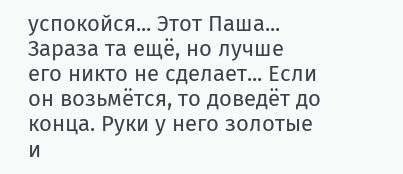успокойся... Этот Паша... Зараза та ещё, но лучше его никто не сделает... Если он возьмётся, то доведёт до конца. Руки у него золотые и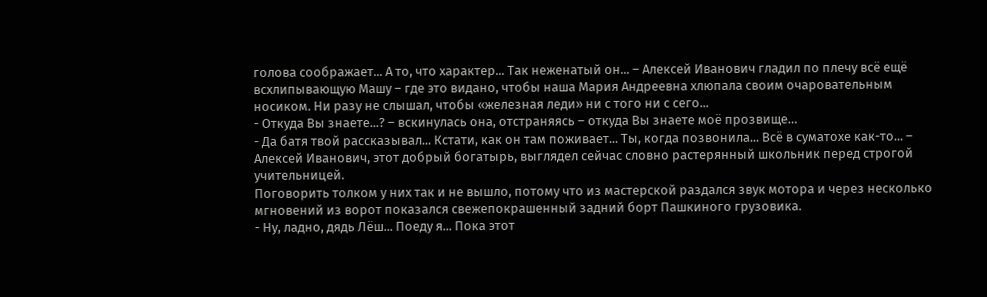голова соображает... А то, что характер... Так неженатый он... – Алексей Иванович гладил по плечу всё ещё всхлипывающую Машу – где это видано, чтобы наша Мария Андреевна хлюпала своим очаровательным носиком. Ни разу не слышал, чтобы «железная леди» ни с того ни с сего...
- Откуда Вы знаете...? – вскинулась она, отстраняясь – откуда Вы знаете моё прозвище…
- Да батя твой рассказывал... Кстати, как он там поживает... Ты, когда позвонила... Всё в суматохе как-то... – Алексей Иванович, этот добрый богатырь, выглядел сейчас словно растерянный школьник перед строгой учительницей.
Поговорить толком у них так и не вышло, потому что из мастерской раздался звук мотора и через несколько мгновений из ворот показался свежепокрашенный задний борт Пашкиного грузовика.
- Ну, ладно, дядь Лёш... Поеду я... Пока этот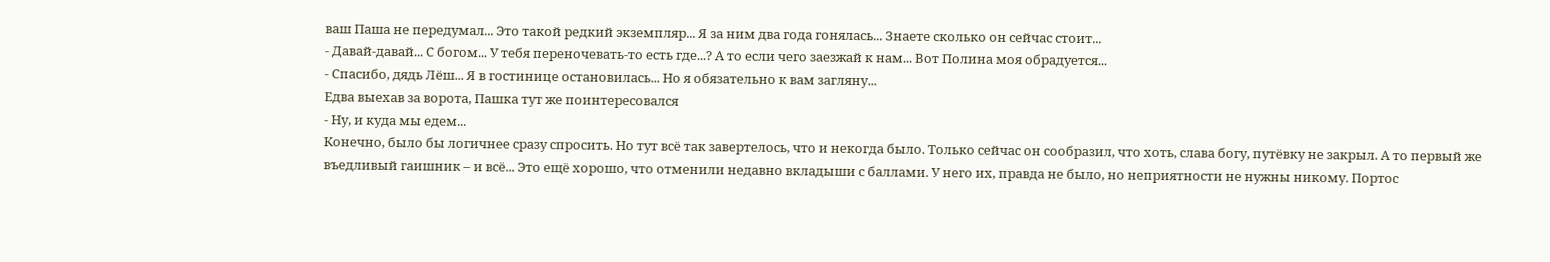ваш Паша не передумал... Это такой редкий экземпляр... Я за ним два года гонялась... Знаете сколько он сейчас стоит...
- Давай-давай... С богом... У тебя переночевать-то есть где...? А то если чего заезжай к нам... Вот Полина моя обрадуется...
- Спасибо, дядь Лёш... Я в гостинице остановилась... Но я обязательно к вам загляну...
Едва выехав за ворота, Пашка тут же поинтересовался
- Ну, и куда мы едем...
Конечно, было бы логичнее сразу спросить. Но тут всё так завертелось, что и некогда было. Только сейчас он сообразил, что хоть, слава богу, путёвку не закрыл. А то первый же въедливый гаишник – и всё... Это ещё хорошо, что отменили недавно вкладыши с баллами. У него их, правда не было, но неприятности не нужны никому. Портос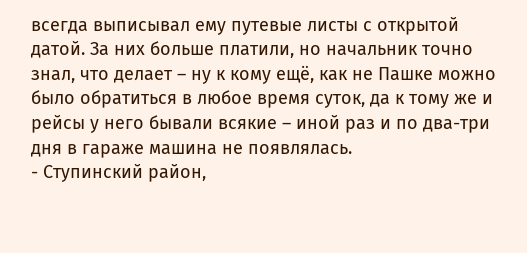всегда выписывал ему путевые листы с открытой датой. За них больше платили, но начальник точно знал, что делает – ну к кому ещё, как не Пашке можно было обратиться в любое время суток, да к тому же и рейсы у него бывали всякие – иной раз и по два-три дня в гараже машина не появлялась.
- Ступинский район,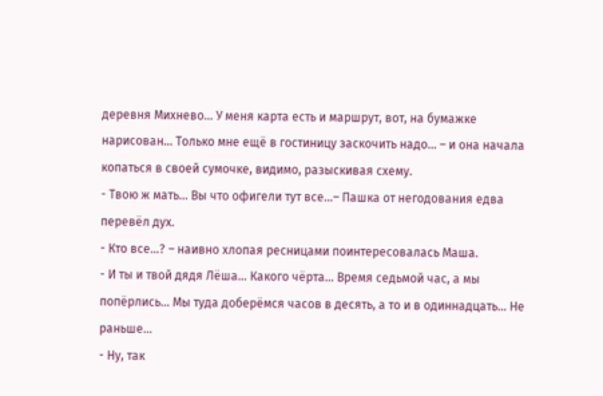деревня Михнево... У меня карта есть и маршрут, вот, на бумажке нарисован... Только мне ещё в гостиницу заскочить надо... – и она начала копаться в своей сумочке, видимо, разыскивая схему.
- Твою ж мать... Вы что офигели тут все...– Пашка от негодования едва перевёл дух.
- Кто все...? – наивно хлопая ресницами поинтересовалась Маша.
- И ты и твой дядя Лёша... Какого чёрта... Время седьмой час, а мы попёрлись... Мы туда доберёмся часов в десять, а то и в одиннадцать... Не раньше...
- Ну, так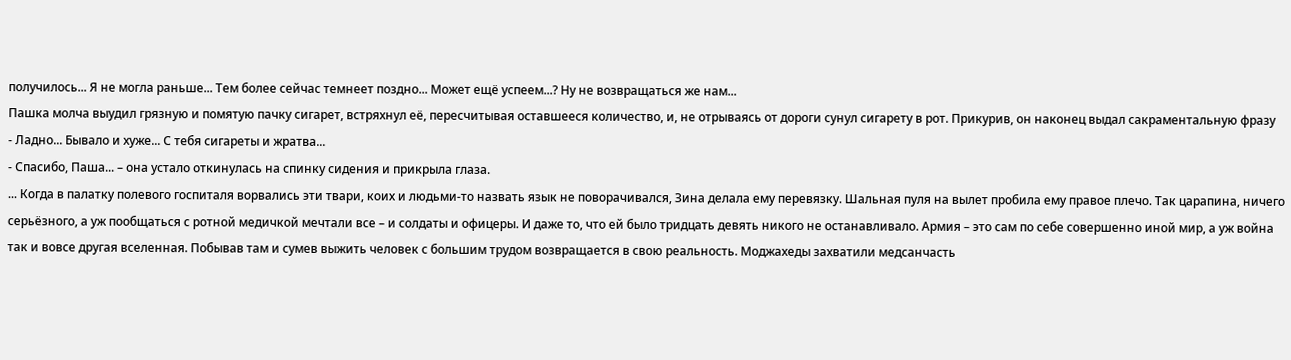получилось... Я не могла раньше... Тем более сейчас темнеет поздно... Может ещё успеем...? Ну не возвращаться же нам...
Пашка молча выудил грязную и помятую пачку сигарет, встряхнул её, пересчитывая оставшееся количество, и, не отрываясь от дороги сунул сигарету в рот. Прикурив, он наконец выдал сакраментальную фразу
- Ладно... Бывало и хуже... С тебя сигареты и жратва...
- Спасибо, Паша... – она устало откинулась на спинку сидения и прикрыла глаза.
... Когда в палатку полевого госпиталя ворвались эти твари, коих и людьми-то назвать язык не поворачивался, Зина делала ему перевязку. Шальная пуля на вылет пробила ему правое плечо. Так царапина, ничего серьёзного, а уж пообщаться с ротной медичкой мечтали все – и солдаты и офицеры. И даже то, что ей было тридцать девять никого не останавливало. Армия – это сам по себе совершенно иной мир, а уж война так и вовсе другая вселенная. Побывав там и сумев выжить человек с большим трудом возвращается в свою реальность. Моджахеды захватили медсанчасть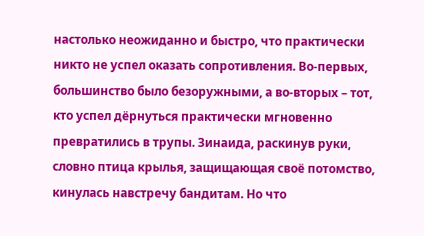настолько неожиданно и быстро, что практически никто не успел оказать сопротивления. Во-первых, большинство было безоружными, а во-вторых – тот, кто успел дёрнуться практически мгновенно превратились в трупы. Зинаида, раскинув руки, словно птица крылья, защищающая своё потомство, кинулась навстречу бандитам. Но что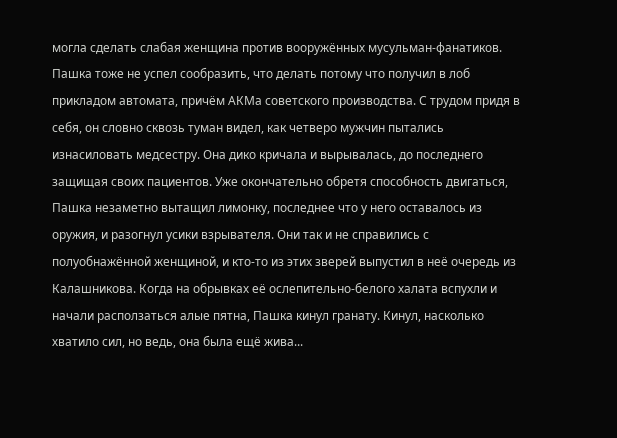могла сделать слабая женщина против вооружённых мусульман-фанатиков. Пашка тоже не успел сообразить, что делать потому что получил в лоб прикладом автомата, причём АКМа советского производства. С трудом придя в себя, он словно сквозь туман видел, как четверо мужчин пытались изнасиловать медсестру. Она дико кричала и вырывалась, до последнего защищая своих пациентов. Уже окончательно обретя способность двигаться, Пашка незаметно вытащил лимонку, последнее что у него оставалось из оружия, и разогнул усики взрывателя. Они так и не справились с полуобнажённой женщиной, и кто-то из этих зверей выпустил в неё очередь из Калашникова. Когда на обрывках её ослепительно-белого халата вспухли и начали расползаться алые пятна, Пашка кинул гранату. Кинул, насколько хватило сил, но ведь, она была ещё жива...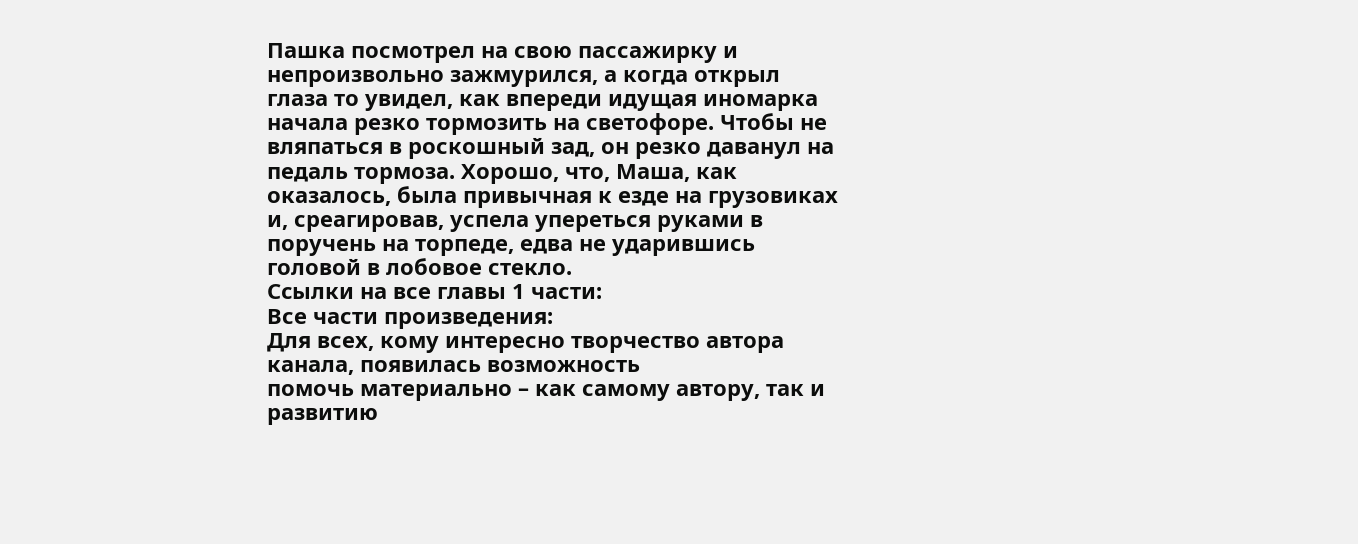Пашка посмотрел на свою пассажирку и непроизвольно зажмурился, а когда открыл глаза то увидел, как впереди идущая иномарка начала резко тормозить на светофоре. Чтобы не вляпаться в роскошный зад, он резко даванул на педаль тормоза. Хорошо, что, Маша, как оказалось, была привычная к езде на грузовиках и, среагировав, успела упереться руками в поручень на торпеде, едва не ударившись головой в лобовое стекло.
Ccылки на все главы 1 части:
Все части произведения:
Для всех, кому интересно творчество автора канала, появилась возможность
помочь материально – как самому автору, так и развитию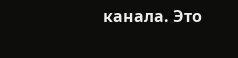канала. Это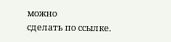можно
сделать по ссылке.